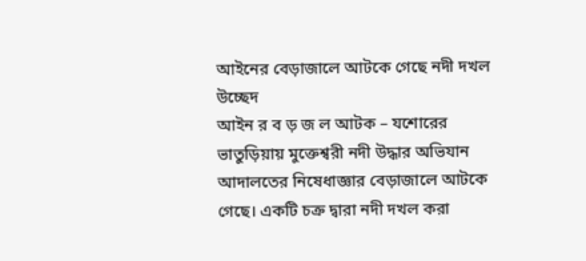আইনের বেড়াজালে আটকে গেছে নদী দখল উচ্ছেদ
আইন র ব ড় জ ল আটক – যশোরের ভাতুড়িয়ায় মুক্তেশ্বরী নদী উদ্ধার অভিযান আদালতের নিষেধাজ্ঞার বেড়াজালে আটকে গেছে। একটি চক্র দ্বারা নদী দখল করা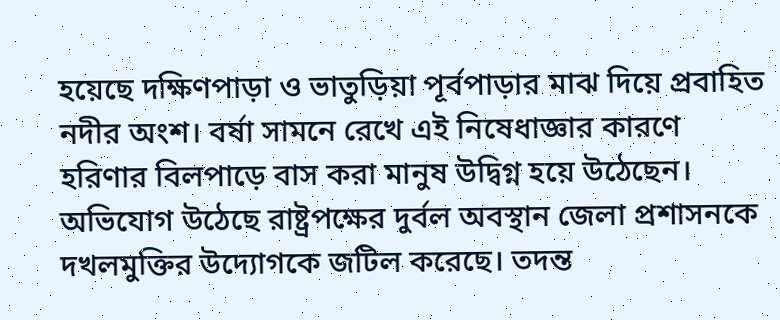হয়েছে দক্ষিণপাড়া ও ভাতুড়িয়া পূর্বপাড়ার মাঝ দিয়ে প্রবাহিত নদীর অংশ। বর্ষা সামনে রেখে এই নিষেধাজ্ঞার কারণে হরিণার বিলপাড়ে বাস করা মানুষ উদ্বিগ্ন হয়ে উঠেছেন।
অভিযোগ উঠেছে রাষ্ট্রপক্ষের দুর্বল অবস্থান জেলা প্রশাসনকে দখলমুক্তির উদ্যোগকে জটিল করেছে। তদন্ত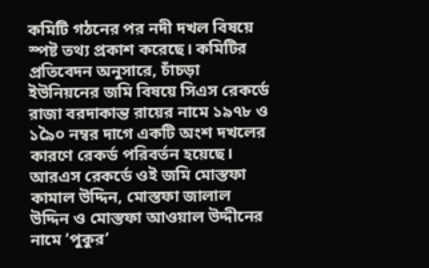কমিটি গঠনের পর নদী দখল বিষয়ে স্পষ্ট তথ্য প্রকাশ করেছে। কমিটির প্রতিবেদন অনুসারে, চাঁচড়া ইউনিয়নের জমি বিষয়ে সিএস রেকর্ডে রাজা বরদাকান্ত রায়ের নামে ১৯৭৮ ও ১৯ৈ০ নম্বর দাগে একটি অংশ দখলের কারণে রেকর্ড পরিবর্তন হয়েছে।
আরএস রেকর্ডে ওই জমি মোস্তফা কামাল উদ্দিন, মোস্তফা জালাল উদ্দিন ও মোস্তফা আওয়াল উদ্দীনের নামে ‘পুকুর’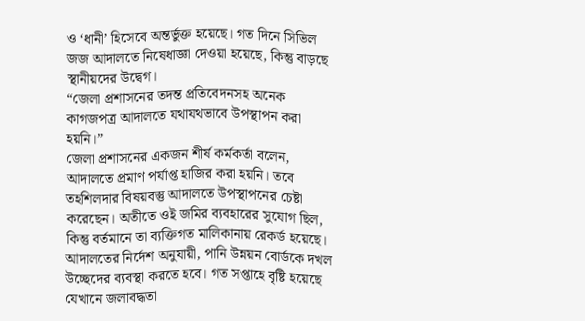ও ‘ধানী’ হিসেবে অন্তর্ভুক্ত হয়েছে। গত দিনে সিভিল জজ আদালতে নিষেধাজ্ঞা দেওয়া হয়েছে, কিন্তু বাড়ছে স্থানীয়দের উদ্বেগ।
“জেলা প্রশাসনের তদন্ত প্রতিবেদনসহ অনেক কাগজপত্র আদালতে যথাযথভাবে উপস্থাপন করা হয়নি।”
জেলা প্রশাসনের একজন শীর্ষ কর্মকর্তা বলেন, আদালতে প্রমাণ পর্যাপ্ত হাজির করা হয়নি। তবে তহশিলদার বিষয়বস্তু আদালতে উপস্থাপনের চেষ্টা করেছেন। অতীতে ওই জমির ব্যবহারের সুযোগ ছিল, কিন্তু বর্তমানে তা ব্যক্তিগত মালিকানায় রেকর্ড হয়েছে।
আদালতের নির্দেশ অনুযায়ী, পানি উন্নয়ন বোর্ডকে দখল উচ্ছেদের ব্যবস্থা করতে হবে। গত সপ্তাহে বৃষ্টি হয়েছে যেখানে জলাবদ্ধতা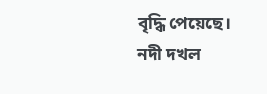বৃদ্ধি পেয়েছে। নদী দখল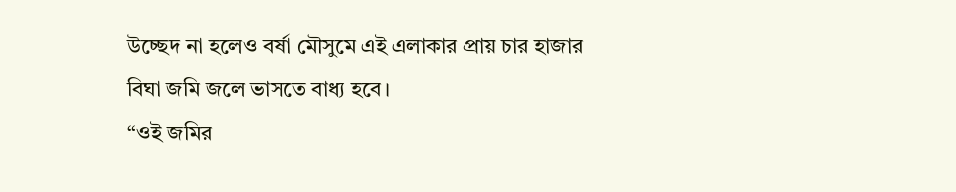উচ্ছেদ না হলেও বর্ষা মৌসুমে এই এলাকার প্রায় চার হাজার বিঘা জমি জলে ভাসতে বাধ্য হবে।
“ওই জমির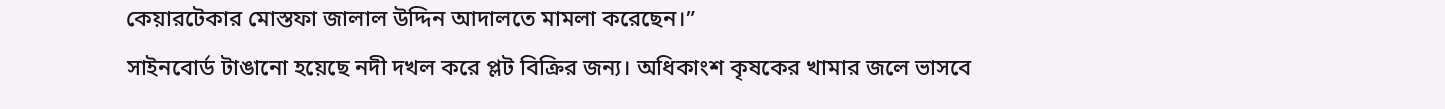কেয়ারটেকার মোস্তফা জালাল উদ্দিন আদালতে মামলা করেছেন।”
সাইনবোর্ড টাঙানো হয়েছে নদী দখল করে প্লট বিক্রির জন্য। অধিকাংশ কৃষকের খামার জলে ভাসবে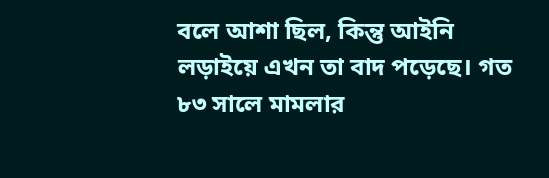বলে আশা ছিল, কিন্তু আইনি লড়াইয়ে এখন তা বাদ পড়েছে। গত ৮৩ সালে মামলার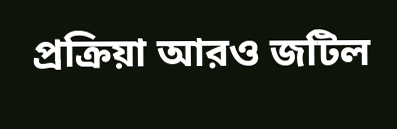প্রক্রিয়া আরও জটিল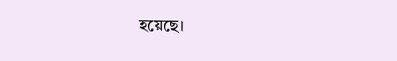হয়েছে।